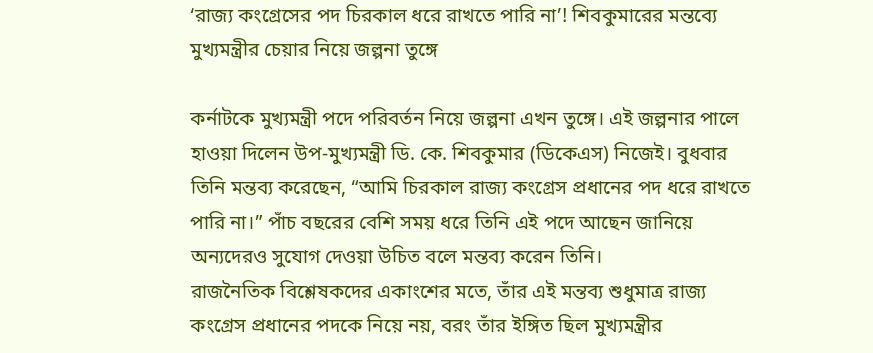‘রাজ্য কংগ্রেসের পদ চিরকাল ধরে রাখতে পারি না’! শিবকুমারের মন্তব্যে মুখ্যমন্ত্রীর চেয়ার নিয়ে জল্পনা তুঙ্গে

কর্নাটকে মুখ্যমন্ত্রী পদে পরিবর্তন নিয়ে জল্পনা এখন তুঙ্গে। এই জল্পনার পালে হাওয়া দিলেন উপ-মুখ্যমন্ত্রী ডি. কে. শিবকুমার (ডিকেএস) নিজেই। বুধবার তিনি মন্তব্য করেছেন, “আমি চিরকাল রাজ্য কংগ্রেস প্রধানের পদ ধরে রাখতে পারি না।” পাঁচ বছরের বেশি সময় ধরে তিনি এই পদে আছেন জানিয়ে অন্যদেরও সুযোগ দেওয়া উচিত বলে মন্তব্য করেন তিনি।
রাজনৈতিক বিশ্লেষকদের একাংশের মতে, তাঁর এই মন্তব্য শুধুমাত্র রাজ্য কংগ্রেস প্রধানের পদকে নিয়ে নয়, বরং তাঁর ইঙ্গিত ছিল মুখ্যমন্ত্রীর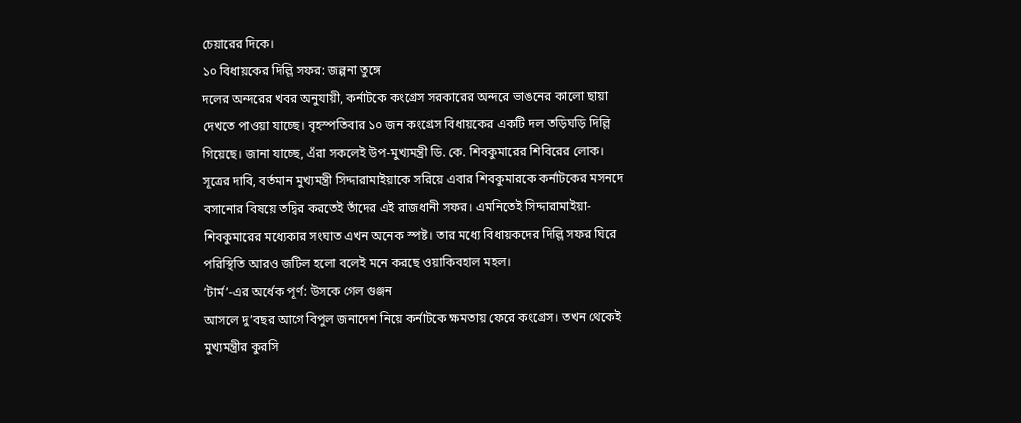চেয়ারের দিকে।
১০ বিধায়কের দিল্লি সফর: জল্পনা তুঙ্গে
দলের অন্দরের খবর অনুযায়ী, কর্নাটকে কংগ্রেস সরকারের অন্দরে ভাঙনের কালো ছায়া দেখতে পাওয়া যাচ্ছে। বৃহস্পতিবার ১০ জন কংগ্রেস বিধায়কের একটি দল তড়িঘড়ি দিল্লি গিয়েছে। জানা যাচ্ছে, এঁরা সকলেই উপ-মুখ্যমন্ত্রী ডি. কে. শিবকুমারের শিবিরের লোক।
সূত্রের দাবি, বর্তমান মুখ্যমন্ত্রী সিদ্দারামাইয়াকে সরিয়ে এবার শিবকুমারকে কর্নাটকের মসনদে বসানোর বিষয়ে তদ্বির করতেই তাঁদের এই রাজধানী সফর। এমনিতেই সিদ্দারামাইয়া-শিবকুমারের মধ্যেকার সংঘাত এখন অনেক স্পষ্ট। তার মধ্যে বিধায়কদের দিল্লি সফর ঘিরে পরিস্থিতি আরও জটিল হলো বলেই মনে করছে ওয়াকিবহাল মহল।
‘টার্ম’-এর অর্ধেক পূর্ণ: উসকে গেল গুঞ্জন
আসলে দু’বছর আগে বিপুল জনাদেশ নিয়ে কর্নাটকে ক্ষমতায় ফেরে কংগ্রেস। তখন থেকেই মুখ্যমন্ত্রীর কুরসি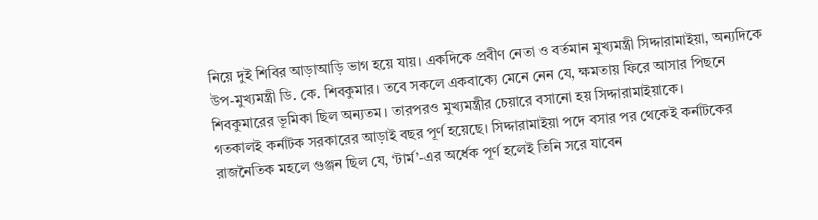নিয়ে দুই শিবির আড়াআড়ি ভাগ হয়ে যায়। একদিকে প্রবীণ নেতা ও বর্তমান মুখ্যমন্ত্রী সিদ্দারামাইয়া, অন্যদিকে উপ-মুখ্যমন্ত্রী ডি. কে. শিবকুমার। তবে সকলে একবাক্যে মেনে নেন যে, ক্ষমতায় ফিরে আসার পিছনে শিবকুমারের ভূমিকা ছিল অন্যতম। তারপরও মুখ্যমন্ত্রীর চেয়ারে বসানো হয় সিদ্দারামাইয়াকে।
গতকালই কর্নাটক সরকারের আড়াই বছর পূর্ণ হয়েছে। সিদ্দারামাইয়া পদে বসার পর থেকেই কর্নাটকের রাজনৈতিক মহলে গুঞ্জন ছিল যে, ‘টার্ম’-এর অর্ধেক পূর্ণ হলেই তিনি সরে যাবেন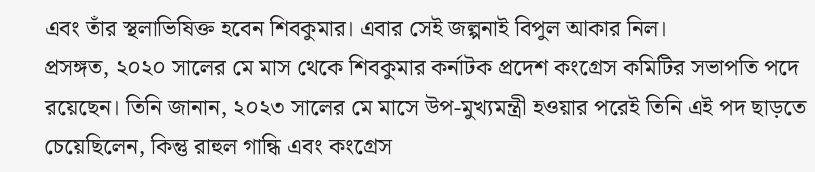এবং তাঁর স্থলাভিষিক্ত হবেন শিবকুমার। এবার সেই জল্পনাই বিপুল আকার নিল।
প্রসঙ্গত, ২০২০ সালের মে মাস থেকে শিবকুমার কর্নাটক প্রদেশ কংগ্রেস কমিটির সভাপতি পদে রয়েছেন। তিনি জানান, ২০২৩ সালের মে মাসে উপ-মুখ্যমন্ত্রী হওয়ার পরেই তিনি এই পদ ছাড়তে চেয়েছিলেন, কিন্তু রাহুল গান্ধি এবং কংগ্রেস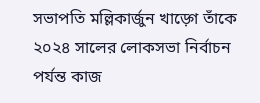সভাপতি মল্লিকার্জুন খাড়্গে তাঁকে ২০২৪ সালের লোকসভা নির্বাচন পর্যন্ত কাজ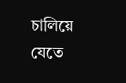চালিয়ে যেতে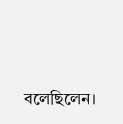বলেছিলেন।